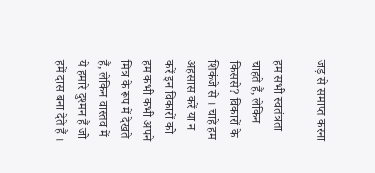जड़ से समाप्त करना

हम सभी स्वतंत्रता चाहते हैं, लेकिन किससे? विकारों के शिकंजे से । चाहे हम अहसास करें या न करें इन विकारों को हम कभी कभी अपने मित्र के रूप में देखते हैं, लेकिन वास्तव में ये हमारे दुश्मन हैं जो हमें दास बना देते हैं ।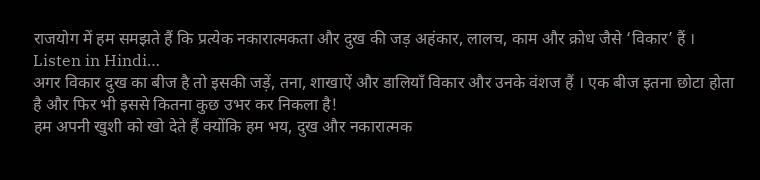राजयोग में हम समझते हैं कि प्रत्येक नकारात्मकता और दुख की जड़ अहंकार, लालच, काम और क्रोध जैसे ‘विकार’ हैं ।
Listen in Hindi…
अगर विकार दुख का बीज है तो इसकी जड़ें, तना, शाखाऐं और डालियाँ विकार और उनके वंशज हैं । एक बीज इतना छोटा होता है और फिर भी इससे कितना कुछ उभर कर निकला है!
हम अपनी खुशी को खो देते हैं क्योंकि हम भय, दुख और नकारात्मक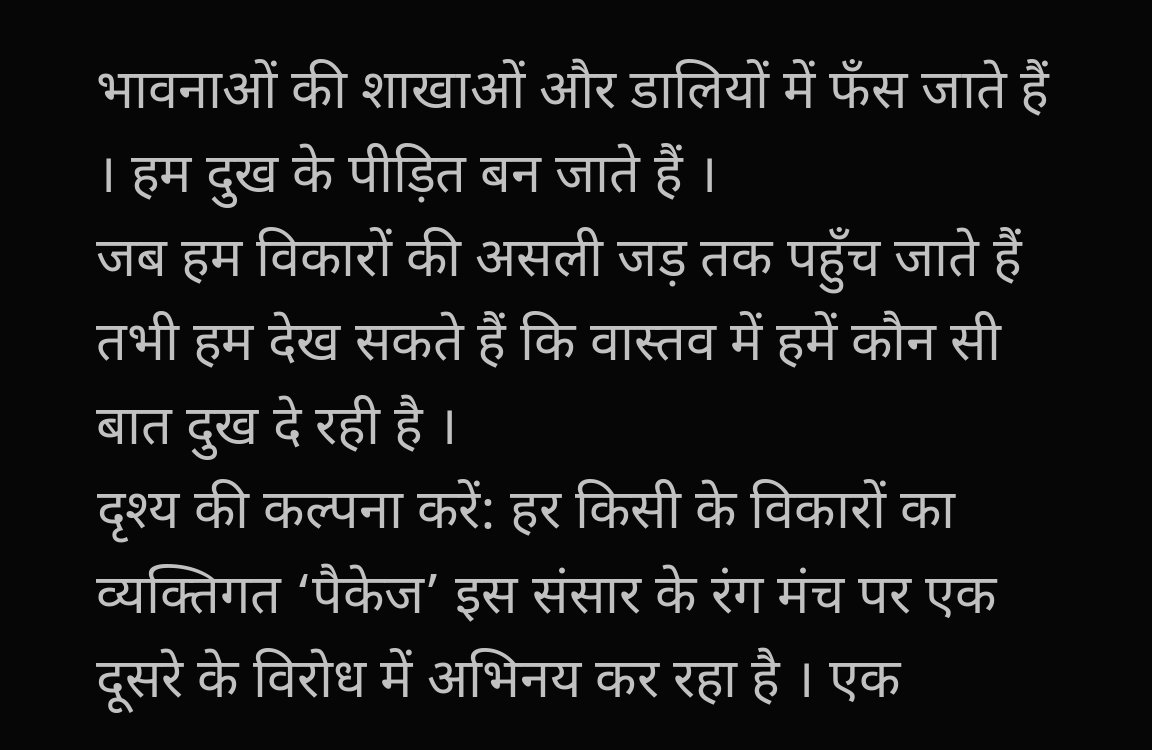भावनाओं की शाखाओं और डालियों में फँस जाते हैं । हम दुख के पीड़ित बन जाते हैं ।
जब हम विकारों की असली जड़ तक पहुँच जाते हैं तभी हम देख सकते हैं कि वास्तव में हमें कौन सी बात दुख दे रही है ।
दृश्य की कल्पना करें: हर किसी के विकारों का व्यक्तिगत ‘पैकेज’ इस संसार के रंग मंच पर एक दूसरे के विरोध में अभिनय कर रहा है । एक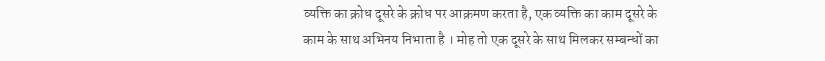व्यक्ति का क्रोध दूसरे के क्रोध पर आक्रमण करता है, एक व्यक्ति का काम दूसरे के काम के साथ अभिनय निभाता है । मोह तो एक दूसरे के साथ मिलकर सम्बन्धों का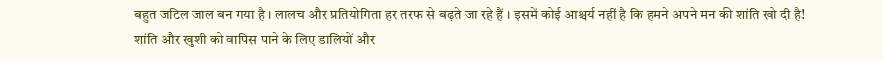बहुत जटिल जाल बन गया है । लालच और प्रतियोगिता हर तरफ से बढ़ते जा रहे हैं । इसमें कोई आश्चर्य नहीं है कि हमने अपने मन की शांति खो दी है!
शांति और खुशी को वापिस पाने के लिए डालियों और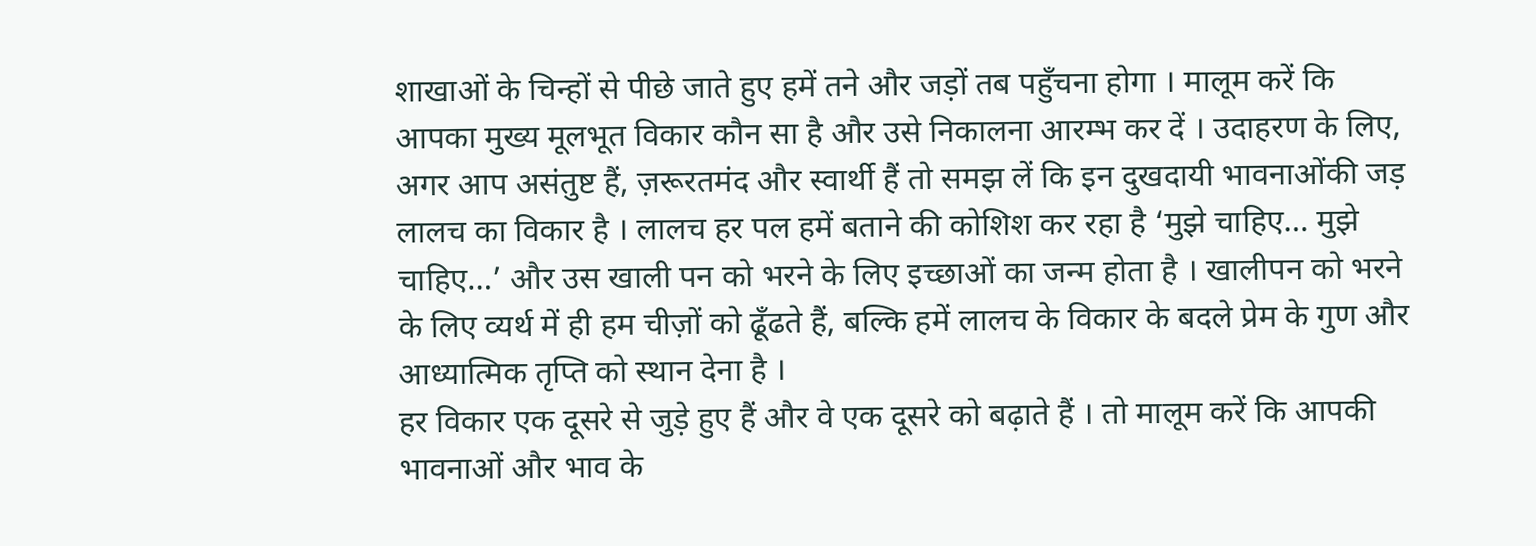शाखाओं के चिन्हों से पीछे जाते हुए हमें तने और जड़ों तब पहुँचना होगा । मालूम करें कि आपका मुख्य मूलभूत विकार कौन सा है और उसे निकालना आरम्भ कर दें । उदाहरण के लिए, अगर आप असंतुष्ट हैं, ज़रूरतमंद और स्वार्थी हैं तो समझ लें कि इन दुखदायी भावनाओंकी जड़ लालच का विकार है । लालच हर पल हमें बताने की कोशिश कर रहा है ‘मुझे चाहिए… मुझे चाहिए…’ और उस खाली पन को भरने के लिए इच्छाओं का जन्म होता है । खालीपन को भरने के लिए व्यर्थ में ही हम चीज़ों को ढूँढते हैं, बल्कि हमें लालच के विकार के बदले प्रेम के गुण और आध्यात्मिक तृप्ति को स्थान देना है ।
हर विकार एक दूसरे से जुड़े हुए हैं और वे एक दूसरे को बढ़ाते हैं । तो मालूम करें कि आपकी भावनाओं और भाव के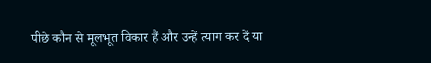पीछे कौन से मूलभूत विकार हैं और उन्हें त्याग कर दें या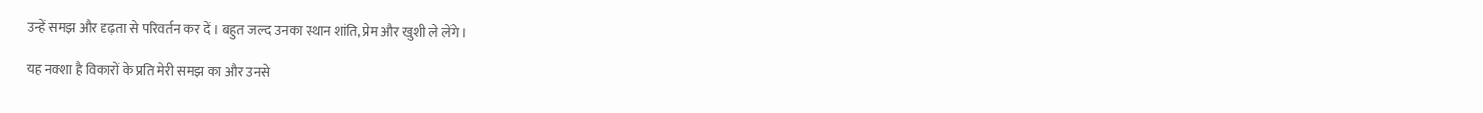उन्हें समझ और दृढ़ता से परिवर्तन कर दें । बहुत जल्द उनका स्थान शांति, प्रेम और खुशी ले लेंगे ।

यह नक्शा है विकारों के प्रति मेरी समझ का और उनसे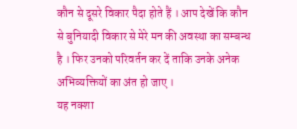कौन से दूसरे विकार पैदा होते हैं । आप देखें कि कौन से बुनियादी विकार से मेरे मन की अवस्था का सम्बन्ध है । फिर उनको परिवर्तन कर दें ताकि उनके अनेक अभिव्यक्तियों का अंत हो जाए ।
यह नक्शा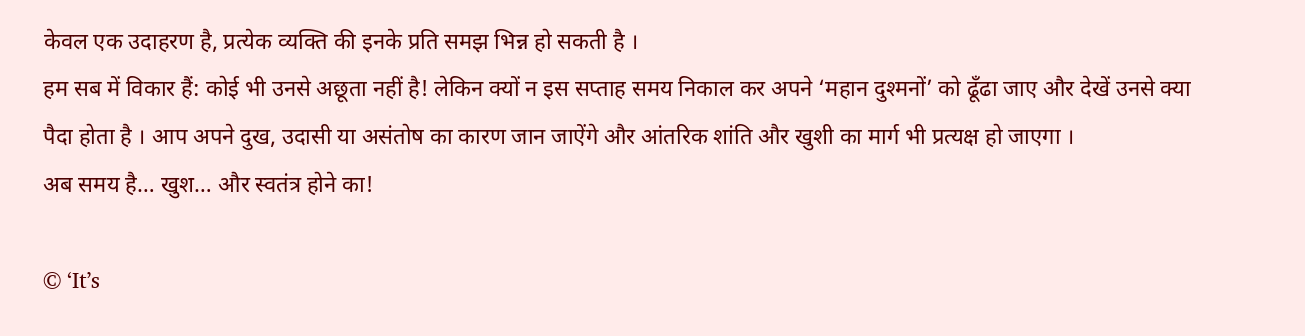केवल एक उदाहरण है, प्रत्येक व्यक्ति की इनके प्रति समझ भिन्न हो सकती है ।
हम सब में विकार हैं: कोई भी उनसे अछूता नहीं है! लेकिन क्यों न इस सप्ताह समय निकाल कर अपने ‘महान दुश्मनों’ को ढूँढा जाए और देखें उनसे क्या पैदा होता है । आप अपने दुख, उदासी या असंतोष का कारण जान जाऐंगे और आंतरिक शांति और खुशी का मार्ग भी प्रत्यक्ष हो जाएगा ।
अब समय है… खुश… और स्वतंत्र होने का!

© ‘It’s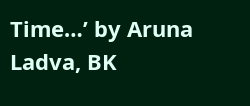Time…’ by Aruna Ladva, BK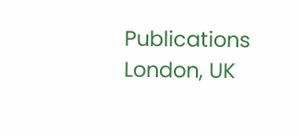Publications London, UK